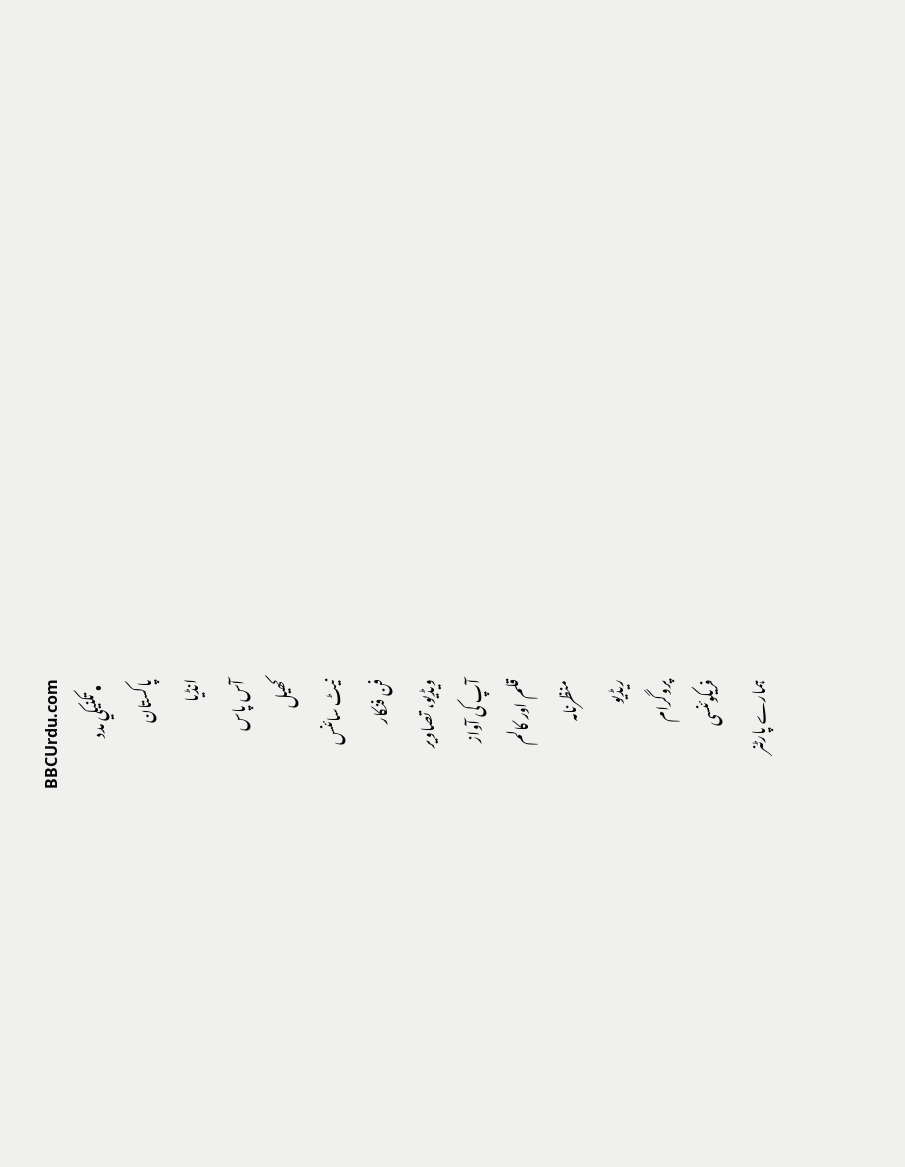BBCUrdu.com
  • تکنيکي مدد
پاکستان
انڈیا
آس پاس
کھیل
نیٹ سائنس
فن فنکار
ویڈیو، تصاویر
آپ کی آواز
قلم اور کالم
منظرنامہ
ریڈیو
پروگرام
فریکوئنسی
ہمارے پارٹنر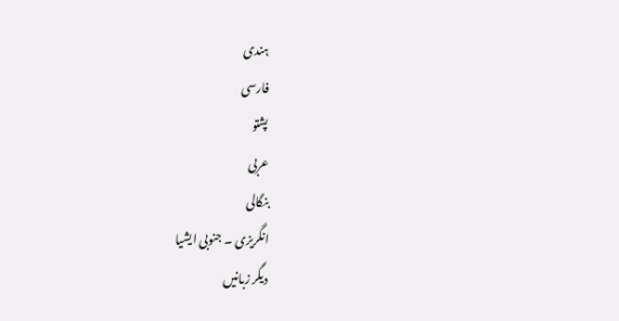ہندی
فارسی
پشتو
عربی
بنگالی
انگریزی ۔ جنوبی ایشیا
دیگر زبانیں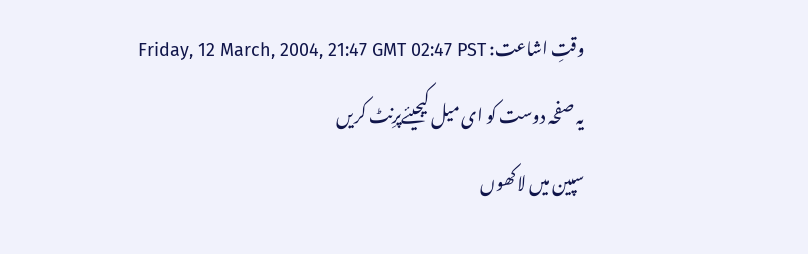وقتِ اشاعت: Friday, 12 March, 2004, 21:47 GMT 02:47 PST
یہ صفحہ دوست کو ای میل کیجیئےپرِنٹ کریں
سپین میں لاکھوں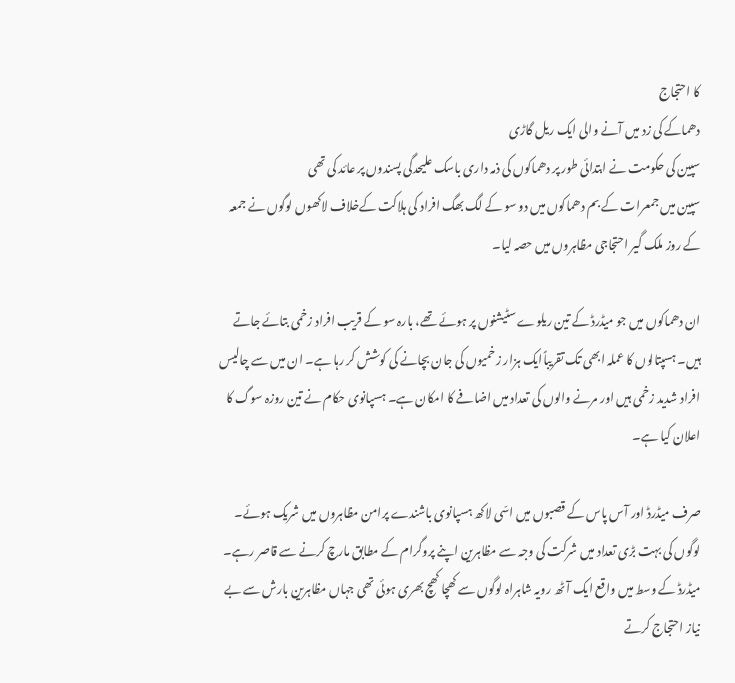کا احتجاج
دھماکے کی زد میں آنے والی ایک ریل گاڑی
سپین کی حکومت نے ابتدائی طور پر دھماکوں کی ذمہ داری باسک علیحدگی پسندوں پر عائد کی تھی
سپین میں جمعرات کے بم دھماکوں میں دو سو کے لگ بھگ افراد کی ہلاکت کےخلاف لاکھوں لوگوں نے جمعہ کے روز ملک گیر احتجاجی مظاہروں میں حصہ لیا۔

ان دھماکوں میں جو میڈرڈ کے تین ریلوے سٹیشنوں پر ہوئے تھے، بارہ سو کے قریب افراد زخمی بتائے جاتے ہیں۔ ہسپتالوں کا عملہ ابھی تک تقریباًایک ہزار زخمیوں کی جان بچانے کی کوشش کر رہا ہے۔ ان میں سے چالیس افراد شدید زخمی ہیں اور مرنے والوں کی تعداد میں اضافے کا امکان ہے۔ ہسپانوی حکام نے تین روزہ سوگ کا اعلان کیا ہے۔

صرف میڈرڈ اور آس پاس کے قصبوں میں اسّی لاکھ ہسپانوی باشندے پرامن مظاہروں میں شریک ہوئے۔ لوگوں کی بہت بڑی تعداد میں شرکت کی وجہ سے مظاہرین اپنے پروگرام کے مطابق مارچ کرنے سے قاصر رہے۔ میڈرڈ کے وسط میں واقع ایک آٹھ رویہ شاہراہ لوگوں سے کھچا کھچ بھری ہوئی تھی جہاں مظاہرین بارش سے بے نیاز احتجاج کرتے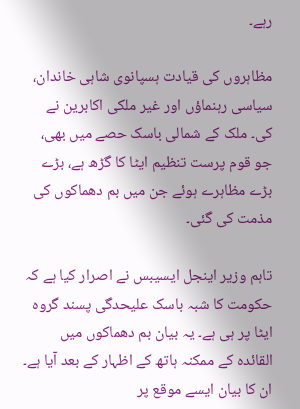رہے۔

مظاہروں کی قیادت ہسپانوی شاہی خاندان، سیاسی رہنماؤں اور غیر ملکی اکابرین نے کی۔ ملک کے شمالی باسک حصے میں بھی، جو قوم پرست تنظیم ایٹا کا گڑھ ہے، بڑے بڑے مظاہرے ہوئے جن میں بم دھماکوں کی مذمت کی گئی۔

تاہم وزیر اینجل ایسیبس نے اصرار کیا ہے کہ حکومت کا شبہ باسک علیحدگی پسند گروہ ایٹا پر ہی ہے۔ یہ بیان بم دھماکوں میں القائدہ کے ممکنہ ہاتھ کے اظہار کے بعد آیا ہے۔ ان کا بیان ایسے موقع پر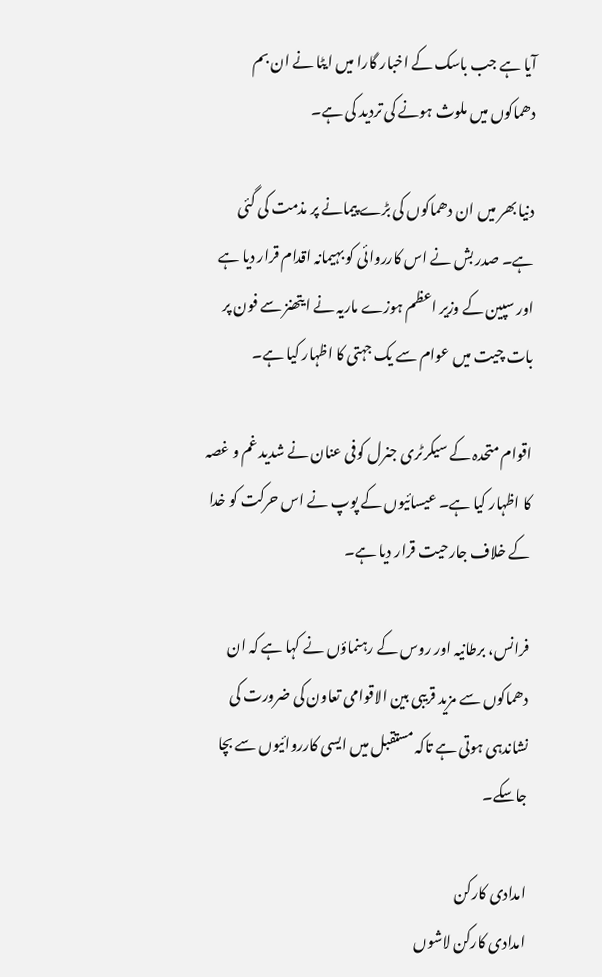آیا ہے جب باسک کے اخبار گارا میں ایٹا نے ان بم دھماکوں میں ملوث ہونے کی تردید کی ہے۔

دنیا بھر میں ان دھماکوں کی بڑے پیمانے پر مذمت کی گئی ہے۔ صدر بش نے اس کارروائی کو بہیمانہ اقدام قرار دیا ہے اور سپین کے وزیر اعظم ہوزے ماریہ نے ایتھنز سے فون پر بات چیت میں عوام سے یک جہتی کا اظہار کیا ہے۔

اقوام متحدہ کے سیکرٹری جنرل کوفی عنان نے شدید غم و غصہ کا اظہار کیا ہے۔ عیسائیوں کے پوپ نے اس حرکت کو خدا کے خلاف جارحیت قرار دیا ہے۔

فرانس، برطانیہ اور روس کے رہنماؤں نے کہا ہے کہ ان دھماکوں سے مزید قریبی بین الاقوامی تعاون کی ضرورت کی نشاندہی ہوتی ہے تاکہ مستقبل میں ایسی کارروائیوں سے بچا جاسکے۔

امدادی کارکن
امدادی کارکن لاشوں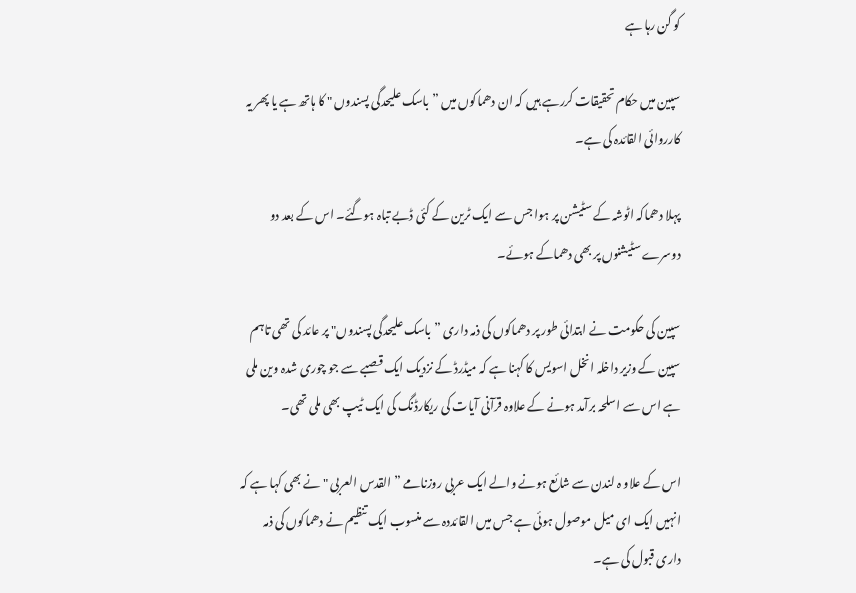کو گن رہا ہے

سپین میں حکام تحقیقات کررہے ہیں کہ ان دھماکوں میں ”باسک علیحدگی پسندوں " کا ہاتھ ہے یا پھر یہ کارروائی القائدہ کی ہے۔

پہلا دھماکہ اٹوشہ کے سٹیشن پر ہوا جس سے ایک ٹرین کے کئی ڈبے تباہ ہوگئے۔ اس کے بعد دو دوسرے سٹیشنوں پر بھی دھماکے ہوئے۔

سپین کی حکومت نے ابتدائی طور پر دھماکوں کی ذمہ داری ”باسک علیحدگی پسندوں" پر عائد کی تھی تاہم سپین کے وزیر داخلہ انخل اسویس کا کہنا ہے کہ میڈرڈ کے نزدیک ایک قصبے سے جو چوری شدہ وین ملی ہے اس سے اسلحہ برآمد ہونے کے علاوہ قرآنی آیات کی ریکارڈنگ کی ایک ٹیپ بھی ملی تھی۔

اس کے علاو ہ لندن سے شائع ہونے والے ایک عربی روزنامے ”القدس العربی " نے بھی کہا ہے کہ انہیں ایک ای میل موصول ہوئی ہے جس میں القائددہ سے منسوب ایک تنظیم نے دھماکوں کی ذمہ داری قبول کی ہے۔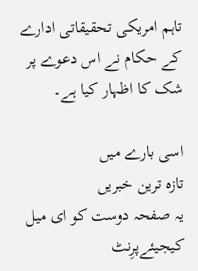تاہم امریکی تحقیقاتی ادارے کے حکام نے اس دعوے پر شک کا اظہار کیا ہے۔

اسی بارے میں
تازہ ترین خبریں
یہ صفحہ دوست کو ای میل کیجیئےپرِنٹ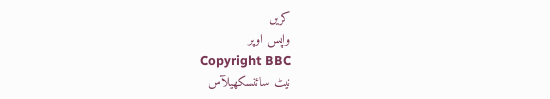کریں
واپس اوپر
Copyright BBC
نیٹ سائنسکھیلآس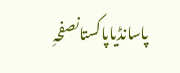پاسانڈیاپاکستانصفحہِ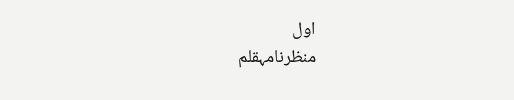اول
منظرنامہقلم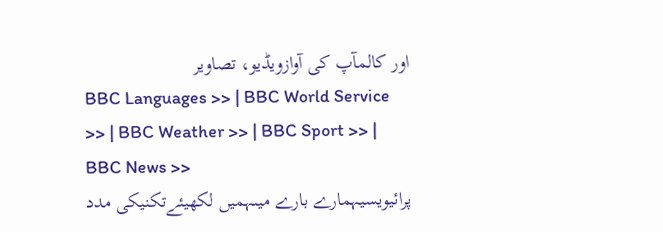اور کالمآپ کی آوازویڈیو، تصاویر
BBC Languages >> | BBC World Service >> | BBC Weather >> | BBC Sport >> | BBC News >>
پرائیویسیہمارے بارے میںہمیں لکھیئےتکنیکی مدد